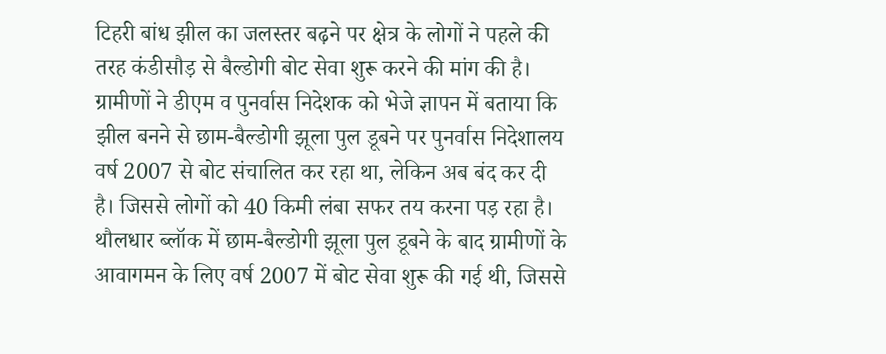टिहरी बांध झील का जलस्तर बढ़ने पर क्षेत्र के लोगों ने पहले की तरह कंडीसौड़ से बैल्डोगी बोट सेवा शुरू करने की मांग की है। ग्रामीणों ने डीएम व पुनर्वास निदेशक को भेजे ज्ञापन में बताया कि झील बनने से छाम-बैल्डोगी झूला पुल डूबने पर पुनर्वास निदेशालय वर्ष 2007 से बोट संचालित कर रहा था, लेकिन अब बंद कर दी है। जिससे लोगों को 40 किमी लंबा सफर तय करना पड़ रहा है।
थौलधार ब्लॉक में छाम-बैल्डोगी झूला पुल डूबने के बाद ग्रामीणों के आवागमन के लिए वर्ष 2007 में बोट सेवा शुरू की गई थी, जिससे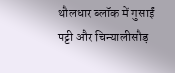थौलधार ब्लॉक में गुसाईं पट्टी और चिन्यालीसौड़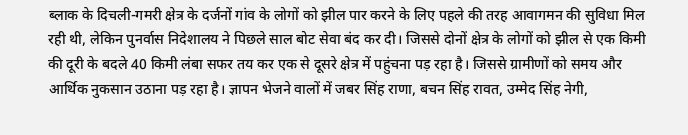ब्लाक के दिचली-गमरी क्षेत्र के दर्जनों गांव के लोगों को झील पार करने के लिए पहले की तरह आवागमन की सुविधा मिल रही थी, लेकिन पुनर्वास निदेशालय ने पिछले साल बोट सेवा बंद कर दी। जिससे दोनों क्षेत्र के लोगों को झील से एक किमी की दूरी के बदले 40 किमी लंबा सफर तय कर एक से दूसरे क्षेत्र में पहुंचना पड़ रहा है। जिससे ग्रामीणों को समय और आर्थिक नुकसान उठाना पड़ रहा है। ज्ञापन भेजने वालों में जबर सिंह राणा, बचन सिंह रावत, उम्मेद सिंह नेगी,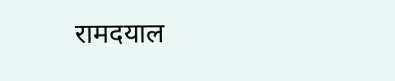रामदयाल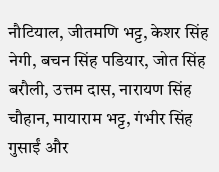नौटियाल, जीतमणि भट्ट, केशर सिंह नेगी, बचन सिंह पडियार, जोत सिंह बरौली, उत्तम दास, नारायण सिंह चौहान, मायाराम भट्ट, गंभीर सिंह गुसाईं और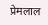प्रेमलाल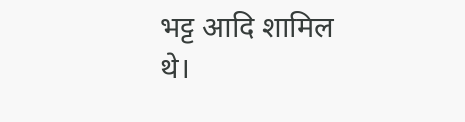भट्ट आदि शामिल थे।